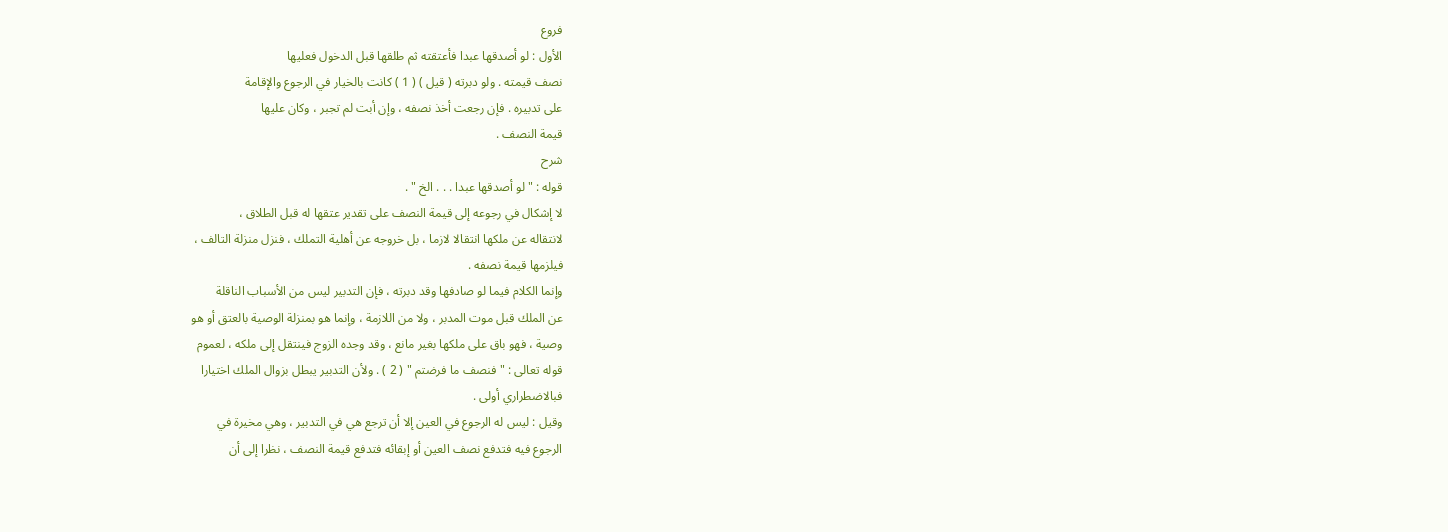فروع
الأول : لو أصدقها عبدا فأعتقته ثم طلقها قبل الدخول فعليها
نصف قيمته . ولو دبرته ( قيل ) ( 1 ) كانت بالخيار في الرجوع والإقامة
على تدبيره . فإن رجعت أخذ نصفه ، وإن أبت لم تجبر ، وكان عليها
قيمة النصف .
شرح
قوله : " لو أصدقها عبدا . . . الخ " .
لا إشكال في رجوعه إلى قيمة النصف على تقدير عتقها له قبل الطلاق ،
لانتقاله عن ملكها انتقالا لازما ، بل خروجه عن أهلية التملك ، فنزل منزلة التالف ،
فيلزمها قيمة نصفه .
وإنما الكلام فيما لو صادفها وقد دبرته ، فإن التدبير ليس من الأسباب الناقلة
عن الملك قبل موت المدبر ، ولا من اللازمة ، وإنما هو بمنزلة الوصية بالعتق أو هو
وصية ، فهو باق على ملكها بغير مانع ، وقد وجده الزوج فينتقل إلى ملكه ، لعموم
قوله تعالى : " فنصف ما فرضتم " ( 2 ) . ولأن التدبير يبطل بزوال الملك اختيارا
فبالاضطراري أولى .
وقيل : ليس له الرجوع في العين إلا أن ترجع هي في التدبير ، وهي مخيرة في
الرجوع فيه فتدفع نصف العين أو إبقائه فتدفع قيمة النصف ، نظرا إلى أن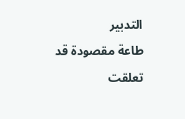التدبير
طاعة مقصودة قد تعلقت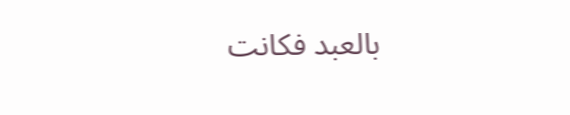بالعبد فكانت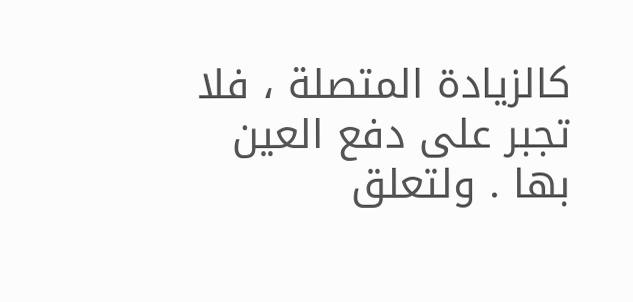كالزيادة المتصلة ، فلا تجبر على دفع العين
بها . ولتعلق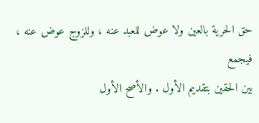حق الحرية بالعين ولا عوض للعبد عنه ، وللزوج عوض عنه ، فيجمع
بين الحقين بتقديم الأول . والأصح الأول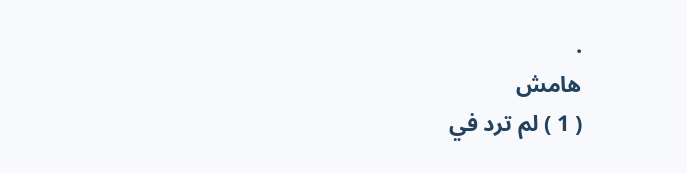.
هامش
( 1 ) لم ترد في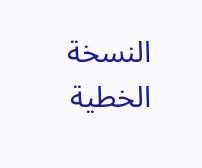النسخة الخطية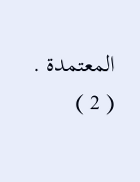المعتمدة .
( 2 )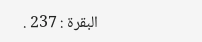البقرة : 237 .